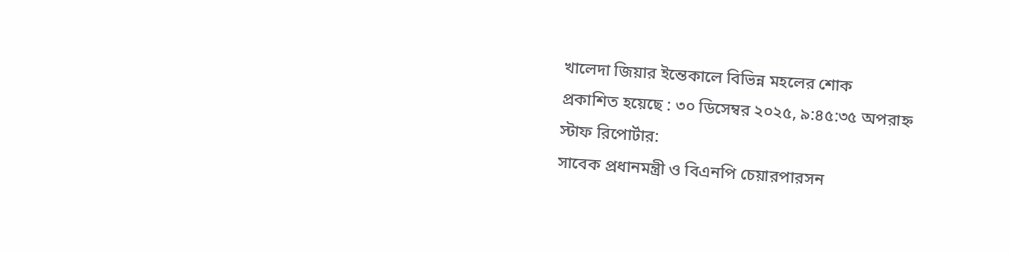খালেদা জিয়ার ইন্তেকালে বিভিন্ন মহলের শোক
প্রকাশিত হয়েছে : ৩০ ডিসেম্বর ২০২৫, ৯:৪৫:৩৫ অপরাহ্ন
স্টাফ রিপোর্টার:
সাবেক প্রধানমন্ত্রী ও বিএনপি চেয়ারপারসন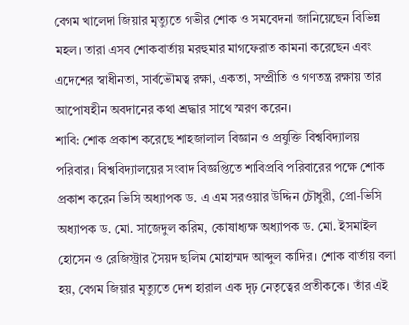বেগম খালেদা জিয়ার মৃত্যুতে গভীর শোক ও সমবেদনা জানিয়েছেন বিভিন্ন মহল। তারা এসব শোকবার্তায় মরহুমার মাগফেরাত কামনা করেছেন এবং এদেশের স্বাধীনতা, সার্বভৌমত্ব রক্ষা, একতা, সম্প্রীতি ও গণতন্ত্র রক্ষায় তার আপোষহীন অবদানের কথা শ্রদ্ধার সাথে স্মরণ করেন।
শাবি: শোক প্রকাশ করেছে শাহজালাল বিজ্ঞান ও প্রযুক্তি বিশ্ববিদ্যালয় পরিবার। বিশ্ববিদ্যালয়ের সংবাদ বিজ্ঞপ্তিতে শাবিপ্রবি পরিবারের পক্ষে শোক প্রকাশ করেন ভিসি অধ্যাপক ড. এ এম সরওয়ার উদ্দিন চৌধুরী, প্রো-ভিসি অধ্যাপক ড. মো. সাজেদুল করিম, কোষাধ্যক্ষ অধ্যাপক ড. মো. ইসমাইল হোসেন ও রেজিস্ট্রার সৈয়দ ছলিম মোহাম্মদ আব্দুল কাদির। শোক বার্তায় বলা হয়, বেগম জিয়ার মৃত্যুতে দেশ হারাল এক দৃঢ় নেতৃত্বের প্রতীককে। তাঁর এই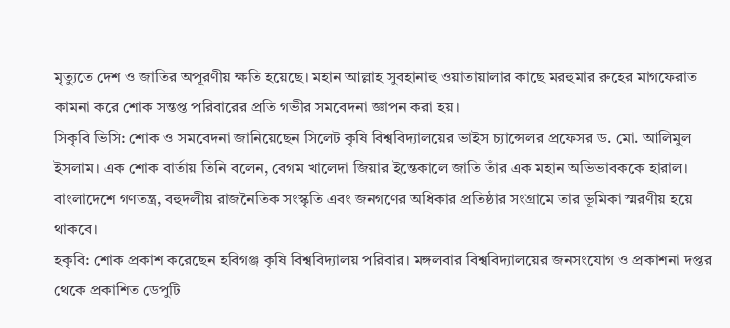মৃত্যুতে দেশ ও জাতির অপূরণীয় ক্ষতি হয়েছে। মহান আল্লাহ সুবহানাহু ওয়াতায়ালার কাছে মরহুমার রুহের মাগফেরাত কামনা করে শোক সন্তপ্ত পরিবারের প্রতি গভীর সমবেদনা জ্ঞাপন করা হয়।
সিকৃবি ভিসি: শোক ও সমবেদনা জানিয়েছেন সিলেট কৃষি বিশ্ববিদ্যালয়ের ভাইস চ্যান্সেলর প্রফেসর ড. মো. আলিমুল ইসলাম। এক শোক বার্তায় তিনি বলেন, বেগম খালেদা জিয়ার ইন্তেকালে জাতি তাঁর এক মহান অভিভাবককে হারাল। বাংলাদেশে গণতন্ত্র, বহুদলীয় রাজনৈতিক সংস্কৃতি এবং জনগণের অধিকার প্রতিষ্ঠার সংগ্রামে তার ভূমিকা স্মরণীয় হয়ে থাকবে।
হকৃবি: শোক প্রকাশ করেছেন হবিগঞ্জ কৃষি বিশ্ববিদ্যালয় পরিবার। মঙ্গলবার বিশ্ববিদ্যালয়ের জনসংযোগ ও প্রকাশনা দপ্তর থেকে প্রকাশিত ডেপুটি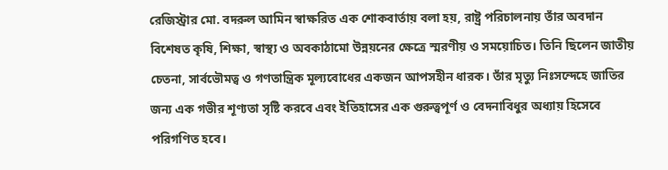রেজিস্ট্রার মো. বদরুল আমিন স্বাক্ষরিত এক শোকবার্তায় বলা হয়, রাষ্ট্র পরিচালনায় তাঁর অবদান বিশেষত কৃষি, শিক্ষা, স্বাস্থ্য ও অবকাঠামো উন্নয়নের ক্ষেত্রে স্মরণীয় ও সময়োচিত। তিনি ছিলেন জাতীয় চেতনা, সার্বভৌমত্ব ও গণতান্ত্রিক মূল্যবোধের একজন আপসহীন ধারক। তাঁর মৃত্যু নিঃসন্দেহে জাতির জন্য এক গভীর শূণ্যতা সৃষ্টি করবে এবং ইতিহাসের এক গুরুত্বপূর্ণ ও বেদনাবিধুর অধ্যায় হিসেবে পরিগণিত হবে।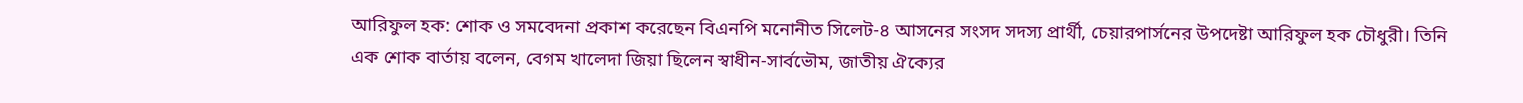আরিফুল হক: শোক ও সমবেদনা প্রকাশ করেছেন বিএনপি মনোনীত সিলেট-৪ আসনের সংসদ সদস্য প্রার্থী, চেয়ারপার্সনের উপদেষ্টা আরিফুল হক চৌধুরী। তিনি এক শোক বার্তায় বলেন, বেগম খালেদা জিয়া ছিলেন স্বাধীন-সার্বভৌম, জাতীয় ঐক্যের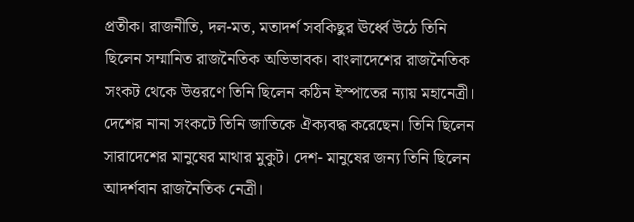প্রতীক। রাজনীতি, দল-মত, মতাদর্শ সবকিছুর ঊর্ধ্বে উঠে তিনি ছিলেন সম্মানিত রাজনৈতিক অভিভাবক। বাংলাদেশের রাজনৈতিক সংকট থেকে উত্তরণে তিনি ছিলেন কঠিন ইস্পাতের ন্যায় মহানেত্রী। দেশের নানা সংকটে তিনি জাতিকে ঐক্যবদ্ধ করেছেন। তিনি ছিলেন সারাদেশের মানুষের মাথার মুকুট। দেশ- মানুষের জন্য তিনি ছিলেন আদর্শবান রাজনৈতিক নেত্রী।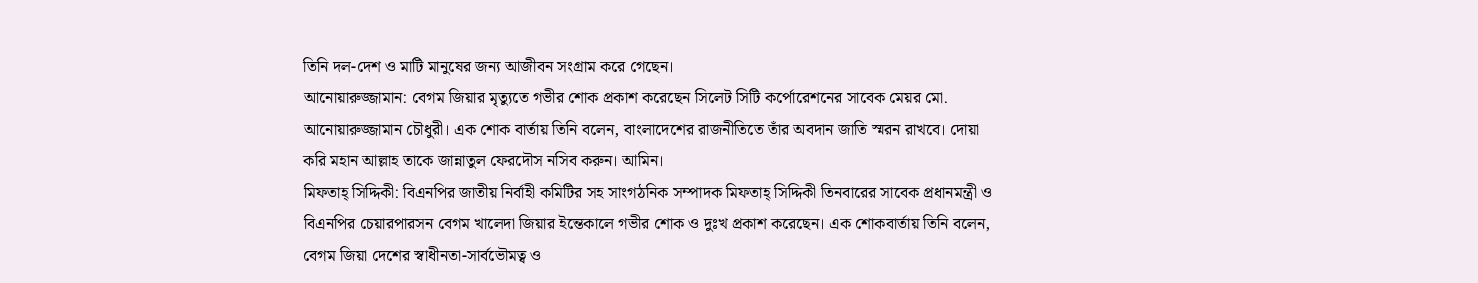তিনি দল-দেশ ও মাটি মানুষের জন্য আজীবন সংগ্রাম করে গেছেন।
আনোয়ারুজ্জামান: বেগম জিয়ার মৃত্যুতে গভীর শোক প্রকাশ করেছেন সিলেট সিটি কর্পোরেশনের সাবেক মেয়র মো. আনোয়ারুজ্জামান চৌধুরী। এক শোক বার্তায় তিনি বলেন, বাংলাদেশের রাজনীতিতে তাঁর অবদান জাতি স্মরন রাখবে। দোয়া করি মহান আল্লাহ তাকে জান্নাতুল ফেরদৌস নসিব করুন। আমিন।
মিফতাহ্ সিদ্দিকী: বিএনপির জাতীয় নির্বাহী কমিটির সহ সাংগঠনিক সম্পাদক মিফতাহ্ সিদ্দিকী তিনবারের সাবেক প্রধানমন্ত্রী ও বিএনপির চেয়ারপারসন বেগম খালেদা জিয়ার ইন্তেকালে গভীর শোক ও দুঃখ প্রকাশ করেছেন। এক শোকবার্তায় তিনি বলেন, বেগম জিয়া দেশের স্বাধীনতা-সার্বভৌমত্ব ও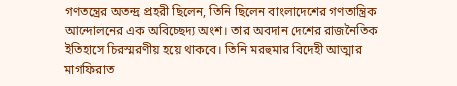গণতন্ত্রের অতন্দ্র প্রহরী ছিলেন, তিনি ছিলেন বাংলাদেশের গণতান্ত্রিক আন্দোলনের এক অবিচ্ছেদ্য অংশ। তার অবদান দেশের রাজনৈতিক ইতিহাসে চিরস্মরণীয় হয়ে থাকবে। তিনি মরহুমার বিদেহী আত্মার মাগফিরাত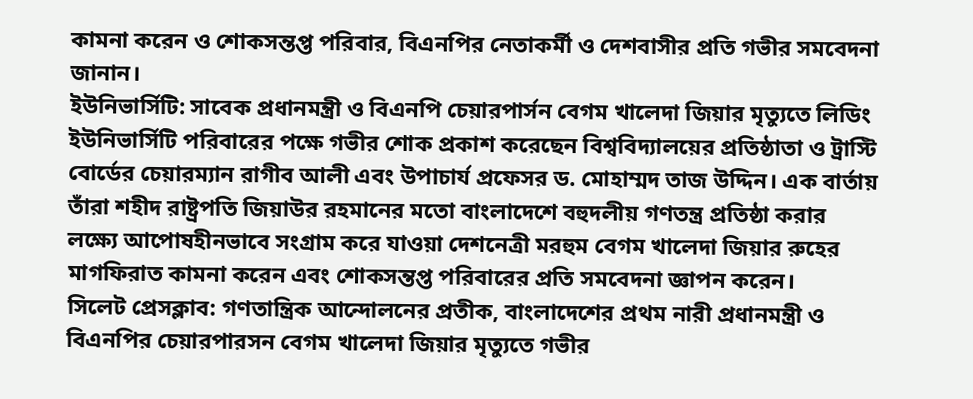কামনা করেন ও শোকসন্তপ্ত পরিবার, বিএনপির নেতাকর্মী ও দেশবাসীর প্রতি গভীর সমবেদনা জানান।
ইউনিভার্সিটি: সাবেক প্রধানমন্ত্রী ও বিএনপি চেয়ারপার্সন বেগম খালেদা জিয়ার মৃত্যুতে লিডিং ইউনিভার্সিটি পরিবারের পক্ষে গভীর শোক প্রকাশ করেছেন বিশ্ববিদ্যালয়ের প্রতিষ্ঠাতা ও ট্রাস্টি বোর্ডের চেয়ারম্যান রাগীব আলী এবং উপাচার্য প্রফেসর ড. মোহাম্মদ তাজ উদ্দিন। এক বার্তায় তাঁরা শহীদ রাষ্ট্রপতি জিয়াউর রহমানের মতো বাংলাদেশে বহুদলীয় গণতন্ত্র প্রতিষ্ঠা করার লক্ষ্যে আপোষহীনভাবে সংগ্রাম করে যাওয়া দেশনেত্রী মরহুম বেগম খালেদা জিয়ার রুহের মাগফিরাত কামনা করেন এবং শোকসন্তপ্ত পরিবারের প্রতি সমবেদনা জ্ঞাপন করেন।
সিলেট প্রেসক্লাব: গণতান্ত্রিক আন্দোলনের প্রতীক, বাংলাদেশের প্রথম নারী প্রধানমন্ত্রী ও বিএনপির চেয়ারপারসন বেগম খালেদা জিয়ার মৃত্যুতে গভীর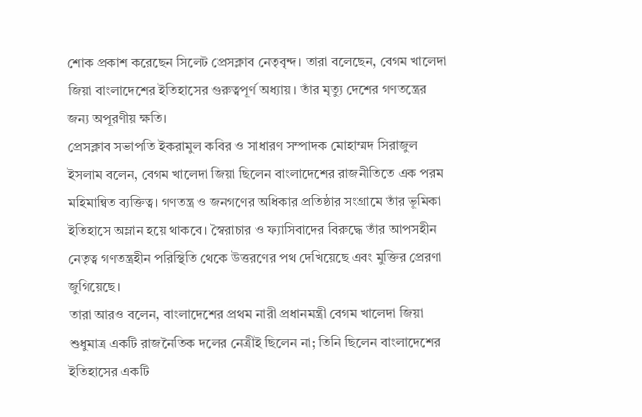শোক প্রকাশ করেছেন সিলেট প্রেসক্লাব নেতৃবৃন্দ। তারা বলেছেন, বেগম খালেদা জিয়া বাংলাদেশের ইতিহাসের গুরুত্বপূর্ণ অধ্যায়। তাঁর মৃত্যু দেশের গণতন্ত্রের জন্য অপূরণীয় ক্ষতি।
প্রেসক্লাব সভাপতি ইকরামুল কবির ও সাধারণ সম্পাদক মোহাম্মদ সিরাজুল ইসলাম বলেন, বেগম খালেদা জিয়া ছিলেন বাংলাদেশের রাজনীতিতে এক পরম মহিমান্বিত ব্যক্তিত্ব। গণতন্ত্র ও জনগণের অধিকার প্রতিষ্ঠার সংগ্রামে তাঁর ভূমিকা ইতিহাসে অম্লান হয়ে থাকবে। স্বৈরাচার ও ফ্যাসিবাদের বিরুদ্ধে তাঁর আপসহীন নেতৃত্ব গণতন্ত্রহীন পরিস্থিতি থেকে উত্তরণের পথ দেখিয়েছে এবং মুক্তির প্রেরণা জুগিয়েছে।
তারা আরও বলেন, বাংলাদেশের প্রথম নারী প্রধানমন্ত্রী বেগম খালেদা জিয়া শুধুমাত্র একটি রাজনৈতিক দলের নেত্রীই ছিলেন না; তিনি ছিলেন বাংলাদেশের ইতিহাসের একটি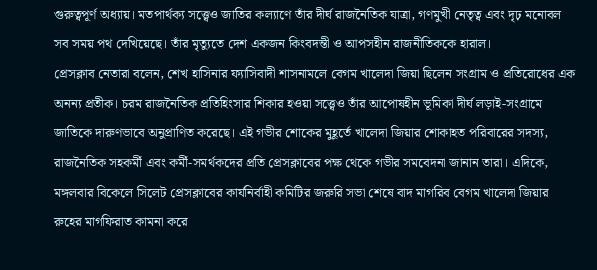গুরুত্বপূর্ণ অধ্যায়। মতপার্থক্য সত্ত্বেও জাতির কল্যাণে তাঁর দীর্ঘ রাজনৈতিক যাত্রা, গণমুখী নেতৃত্ব এবং দৃঢ় মনোবল সব সময় পথ দেখিয়েছে। তাঁর মৃত্যুতে দেশ একজন কিংবদন্তী ও আপসহীন রাজনীতিককে হারাল।
প্রেসক্লাব নেতারা বলেন, শেখ হাসিনার ফ্যাসিবাদী শাসনামলে বেগম খালেদা জিয়া ছিলেন সংগ্রাম ও প্রতিরোধের এক অনন্য প্রতীক। চরম রাজনৈতিক প্রতিহিংসার শিকার হওয়া সত্ত্বেও তাঁর আপোষহীন ভূমিকা দীর্ঘ লড়াই-সংগ্রামে জাতিকে দারুণভাবে অনুপ্রাণিত করেছে। এই গভীর শোকের মুহূর্তে খালেদা জিয়ার শোকাহত পরিবারের সদস্য, রাজনৈতিক সহকর্মী এবং কর্মী-সমর্থকদের প্রতি প্রেসক্লাবের পক্ষ থেকে গভীর সমবেদনা জানান তারা। এদিকে, মঙ্গলবার বিকেলে সিলেট প্রেসক্লাবের কার্যনির্বাহী কমিটির জরুরি সভা শেষে বাদ মাগরিব বেগম খালেদা জিয়ার রুহের মাগফিরাত কামনা করে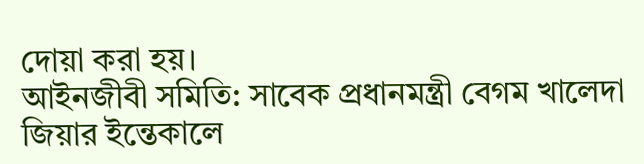দোয়া করা হয়।
আইনজীবী সমিতি: সাবেক প্রধানমন্ত্রী বেগম খালেদা জিয়ার ইন্তেকালে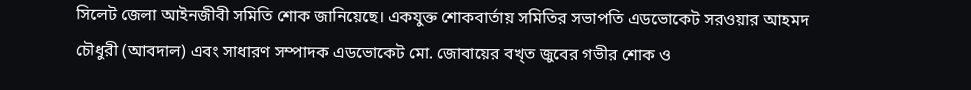সিলেট জেলা আইনজীবী সমিতি শোক জানিয়েছে। একযুক্ত শোকবার্তায় সমিতির সভাপতি এডভোকেট সরওয়ার আহমদ চৌধুরী (আবদাল) এবং সাধারণ সম্পাদক এডভোকেট মো. জোবায়ের বখ্ত জুবের গভীর শোক ও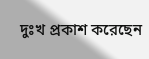দুঃখ প্রকাশ করেছেন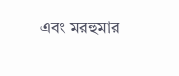এবং মরহুমার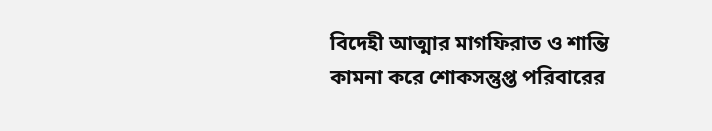বিদেহী আত্মার মাগফিরাত ও শান্তি কামনা করে শোকসন্তুপ্ত পরিবারের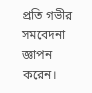প্রতি গভীর সমবেদনা জ্ঞাপন করেন।